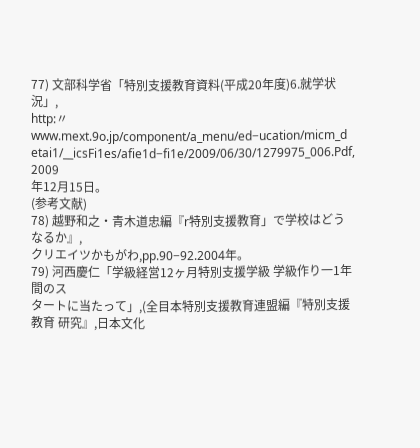77) 文部科学省「特別支援教育資料(平成20年度)6.就学状況」,
http:〃www.mext.9o.jp/component/a_menu/ed−ucation/micm_d etai1/__icsFi1es/afie1d−fi1e/2009/06/30/1279975_006.Pdf, 2009
年12月15日。
(参考文献)
78) 越野和之・青木道忠編『r特別支援教育」で学校はどうなるか』,
クリエイツかもがわ,pp.90−92.2004年。
79) 河西慶仁「学級経営12ヶ月特別支援学級 学級作り一1年間のス
タートに当たって」,(全目本特別支援教育連盟編『特別支援教育 研究』,日本文化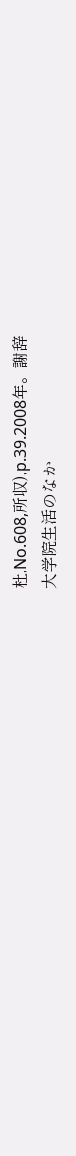杜,No.608,所収),p.39.2008年。謝辞
大学院生活のなか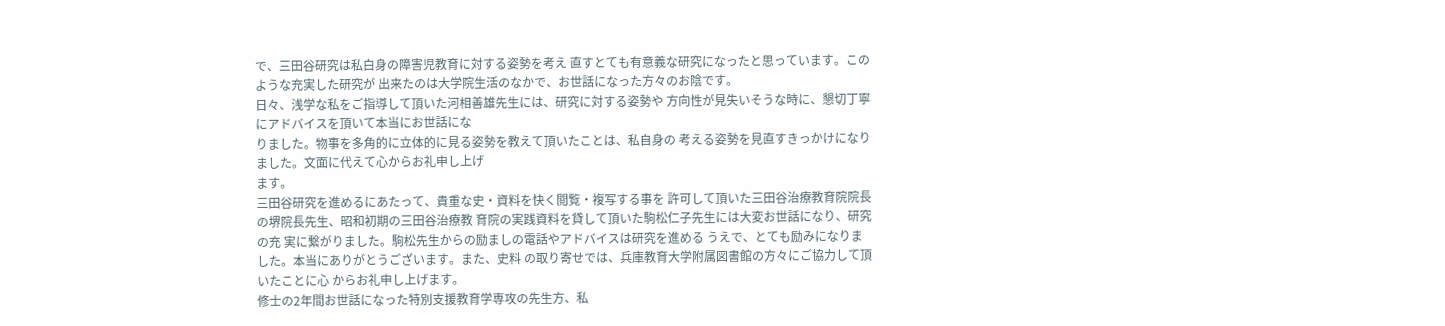で、三田谷研究は私白身の障害児教育に対する姿勢を考え 直すとても有意義な研究になったと思っています。このような充実した研究が 出来たのは大学院生活のなかで、お世話になった方々のお陰です。
日々、浅学な私をご指導して頂いた河相善雄先生には、研究に対する姿勢や 方向性が見失いそうな時に、懇切丁寧にアドバイスを頂いて本当にお世話にな
りました。物事を多角的に立体的に見る姿勢を教えて頂いたことは、私自身の 考える姿勢を見直すきっかけになりました。文面に代えて心からお礼申し上げ
ます。
三田谷研究を進めるにあたって、貴重な史・資料を快く閲覧・複写する事を 許可して頂いた三田谷治療教育院院長の堺院長先生、昭和初期の三田谷治療教 育院の実践資料を貸して頂いた駒松仁子先生には大変お世話になり、研究の充 実に繋がりました。駒松先生からの励ましの電話やアドバイスは研究を進める うえで、とても励みになりました。本当にありがとうございます。また、史料 の取り寄せでは、兵庫教育大学附属図書館の方々にご協力して頂いたことに心 からお礼申し上げます。
修士の2年間お世話になった特別支援教育学専攻の先生方、私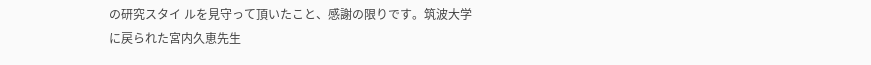の研究スタイ ルを見守って頂いたこと、感謝の限りです。筑波大学に戻られた宮内久恵先生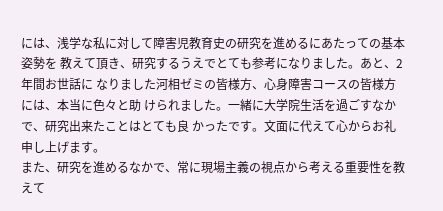には、浅学な私に対して障害児教育史の研究を進めるにあたっての基本姿勢を 教えて頂き、研究するうえでとても参考になりました。あと、2年間お世話に なりました河相ゼミの皆様方、心身障害コースの皆様方には、本当に色々と助 けられました。一緒に大学院生活を過ごすなかで、研究出来たことはとても良 かったです。文面に代えて心からお礼申し上げます。
また、研究を進めるなかで、常に現場主義の視点から考える重要性を教えて